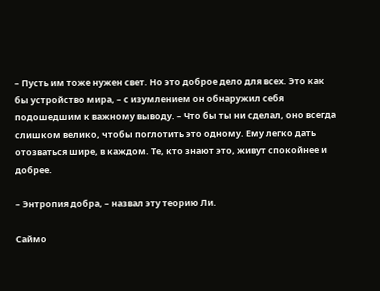– Пусть им тоже нужен свет. Но это доброе дело для всех. Это как бы устройство мира, – с изумлением он обнаружил себя подошедшим к важному выводу. – Что бы ты ни сделал, оно всегда слишком велико, чтобы поглотить это одному. Ему легко дать отозваться шире, в каждом. Те, кто знают это, живут спокойнее и добрее.

– Энтропия добра, – назвал эту теорию Ли.

Саймо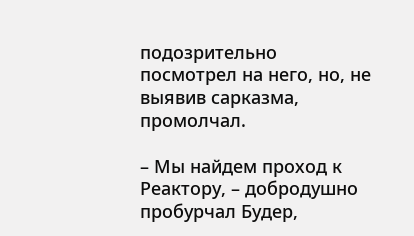подозрительно посмотрел на него, но, не выявив сарказма, промолчал.

– Мы найдем проход к Реактору, – добродушно пробурчал Будер,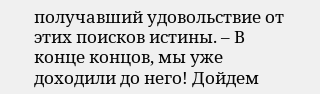получавший удовольствие от этих поисков истины. – В конце концов, мы уже доходили до него! Дойдем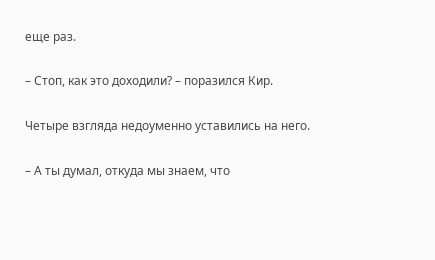еще раз.

– Стоп, как это доходили? – поразился Кир.

Четыре взгляда недоуменно уставились на него.

– А ты думал, откуда мы знаем, что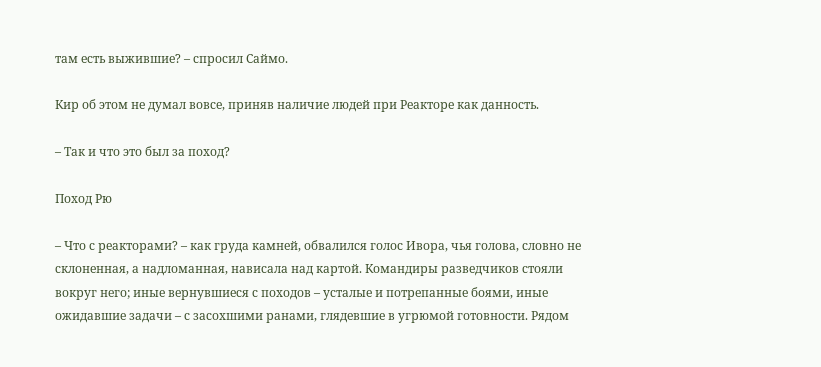там есть выжившие? – спросил Саймо.

Кир об этом не думал вовсе, приняв наличие людей при Реакторе как данность.

– Так и что это был за поход?

Поход Рю

– Что с реакторами? – как груда камней, обвалился голос Ивора, чья голова, словно не склоненная, а надломанная, нависала над картой. Командиры разведчиков стояли вокруг него; иные вернувшиеся с походов – усталые и потрепанные боями, иные ожидавшие задачи – с засохшими ранами, глядевшие в угрюмой готовности. Рядом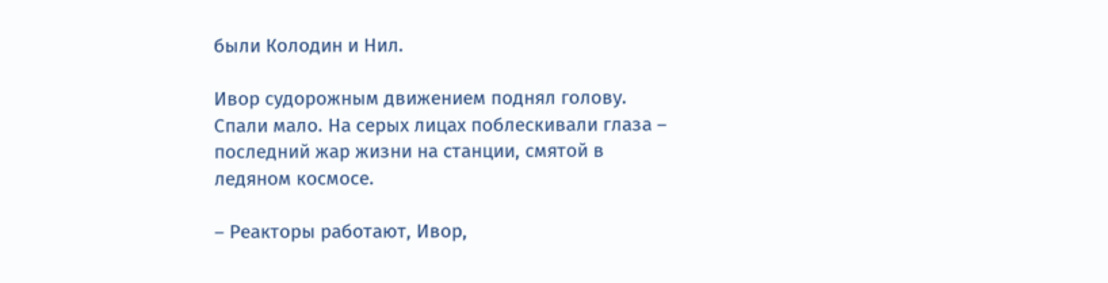были Колодин и Нил.

Ивор судорожным движением поднял голову. Спали мало. На серых лицах поблескивали глаза – последний жар жизни на станции, смятой в ледяном космосе.

– Реакторы работают, Ивор,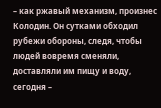– как ржавый механизм, произнес Колодин. Он сутками обходил рубежи обороны, следя, чтобы людей вовремя сменяли, доставляли им пищу и воду, сегодня –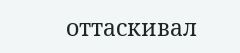оттаскивал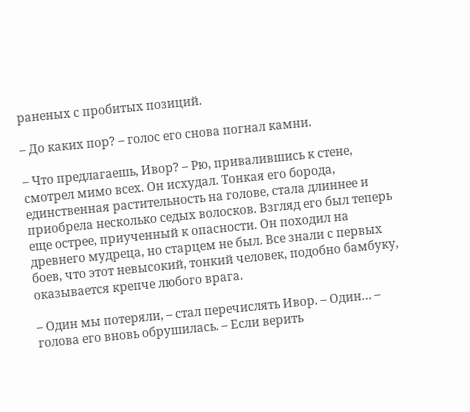раненых с пробитых позиций.

– До каких пор? – голос его снова погнал камни.

– Что предлагаешь, Ивор? – Рю, привалившись к стене, смотрел мимо всех. Он исхудал. Тонкая его борода, единственная растительность на голове, стала длиннее и приобрела несколько седых волосков. Взгляд его был теперь еще острее, приученный к опасности. Он походил на древнего мудреца, но старцем не был. Все знали с первых боев, что этот невысокий, тонкий человек, подобно бамбуку, оказывается крепче любого врага.

– Один мы потеряли, – стал перечислять Ивор. – Один… – голова его вновь обрушилась. – Если верить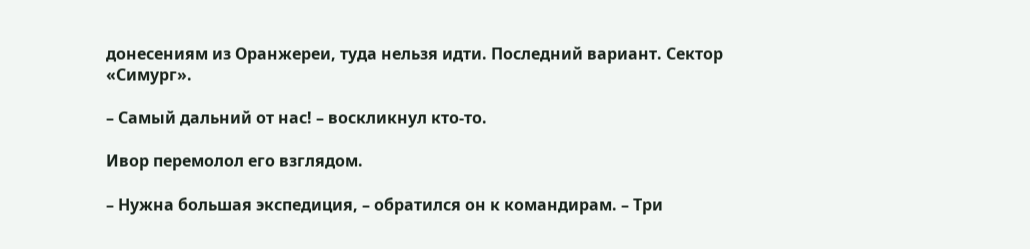донесениям из Оранжереи, туда нельзя идти. Последний вариант. Сектор «Симург».

– Самый дальний от нас! – воскликнул кто-то.

Ивор перемолол его взглядом.

– Нужна большая экспедиция, – обратился он к командирам. – Три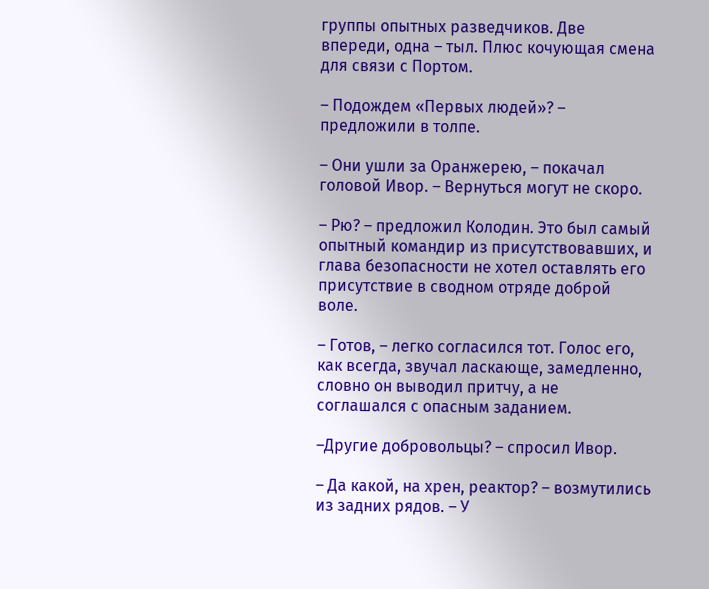группы опытных разведчиков. Две впереди, одна – тыл. Плюс кочующая смена для связи с Портом.

– Подождем «Первых людей»? – предложили в толпе.

– Они ушли за Оранжерею, – покачал головой Ивор. – Вернуться могут не скоро.

– Рю? – предложил Колодин. Это был самый опытный командир из присутствовавших, и глава безопасности не хотел оставлять его присутствие в сводном отряде доброй воле.

– Готов, – легко согласился тот. Голос его, как всегда, звучал ласкающе, замедленно, словно он выводил притчу, а не соглашался с опасным заданием.

–Другие добровольцы? – спросил Ивор.

– Да какой, на хрен, реактор? – возмутились из задних рядов. – У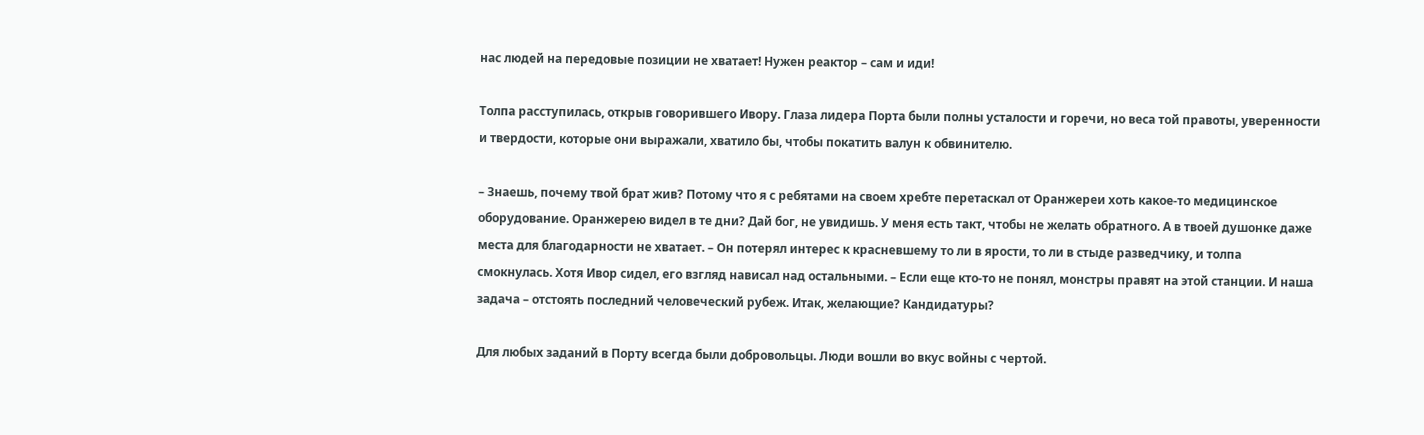нас людей на передовые позиции не хватает! Нужен реактор – сам и иди!

Толпа расступилась, открыв говорившего Ивору. Глаза лидера Порта были полны усталости и горечи, но веса той правоты, уверенности и твердости, которые они выражали, хватило бы, чтобы покатить валун к обвинителю.

– Знаешь, почему твой брат жив? Потому что я с ребятами на своем хребте перетаскал от Оранжереи хоть какое-то медицинское оборудование. Оранжерею видел в те дни? Дай бог, не увидишь. У меня есть такт, чтобы не желать обратного. А в твоей душонке даже места для благодарности не хватает. – Он потерял интерес к красневшему то ли в ярости, то ли в стыде разведчику, и толпа смокнулась. Хотя Ивор сидел, его взгляд нависал над остальными. – Если еще кто-то не понял, монстры правят на этой станции. И наша задача – отстоять последний человеческий рубеж. Итак, желающие? Кандидатуры?

Для любых заданий в Порту всегда были добровольцы. Люди вошли во вкус войны с чертой.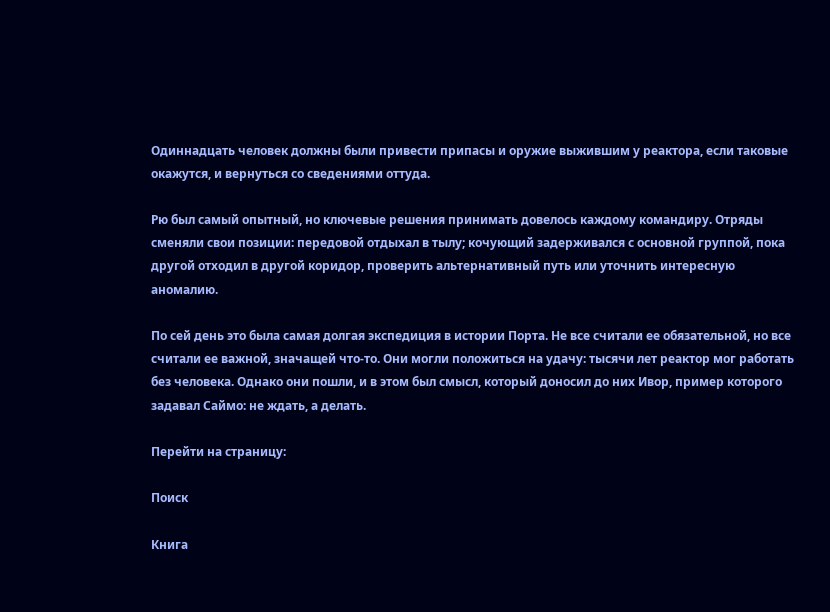Одиннадцать человек должны были привести припасы и оружие выжившим у реактора, если таковые окажутся, и вернуться со сведениями оттуда.

Рю был самый опытный, но ключевые решения принимать довелось каждому командиру. Отряды сменяли свои позиции: передовой отдыхал в тылу; кочующий задерживался с основной группой, пока другой отходил в другой коридор, проверить альтернативный путь или уточнить интересную аномалию.

По сей день это была самая долгая экспедиция в истории Порта. Не все считали ее обязательной, но все считали ее важной, значащей что-то. Они могли положиться на удачу: тысячи лет реактор мог работать без человека. Однако они пошли, и в этом был смысл, который доносил до них Ивор, пример которого задавал Саймо: не ждать, а делать.

Перейти на страницу:

Поиск

Книга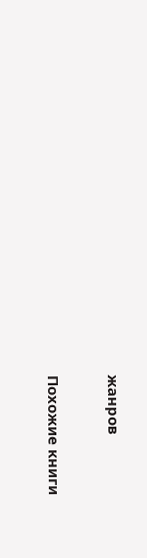жанров

Похожие книги